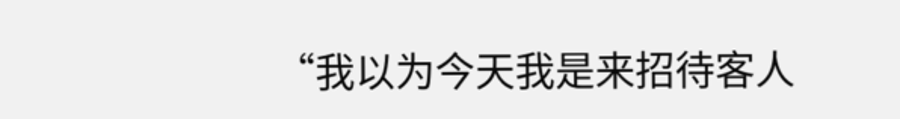“我以为今天我是来招待客人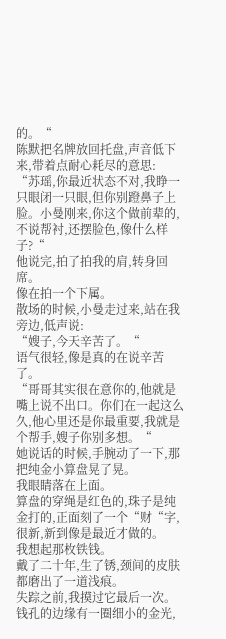的。“
陈默把名牌放回托盘,声音低下来,带着点耐心耗尽的意思:
“苏瑶,你最近状态不对,我睁一只眼闭一只眼,但你别蹬鼻子上脸。小曼刚来,你这个做前辈的,不说帮衬,还摆脸色,像什么样子?“
他说完,拍了拍我的肩,转身回席。
像在拍一个下属。
散场的时候,小曼走过来,站在我旁边,低声说:
“嫂子,今天辛苦了。“
语气很轻,像是真的在说辛苦了。
“哥哥其实很在意你的,他就是嘴上说不出口。你们在一起这么久,他心里还是你最重要,我就是个帮手,嫂子你别多想。“
她说话的时候,手腕动了一下,那把纯金小算盘晃了晃。
我眼睛落在上面。
算盘的穿绳是红色的,珠子是纯金打的,正面刻了一个“财“字,很新,新到像是最近才做的。
我想起那枚铁钱。
戴了二十年,生了锈,颈间的皮肤都磨出了一道浅痕。
失踪之前,我摸过它最后一次。钱孔的边缘有一圈细小的金光,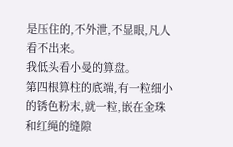是压住的,不外泄,不显眼,凡人看不出来。
我低头看小曼的算盘。
第四根算柱的底端,有一粒细小的锈色粉末,就一粒,嵌在金珠和红绳的缝隙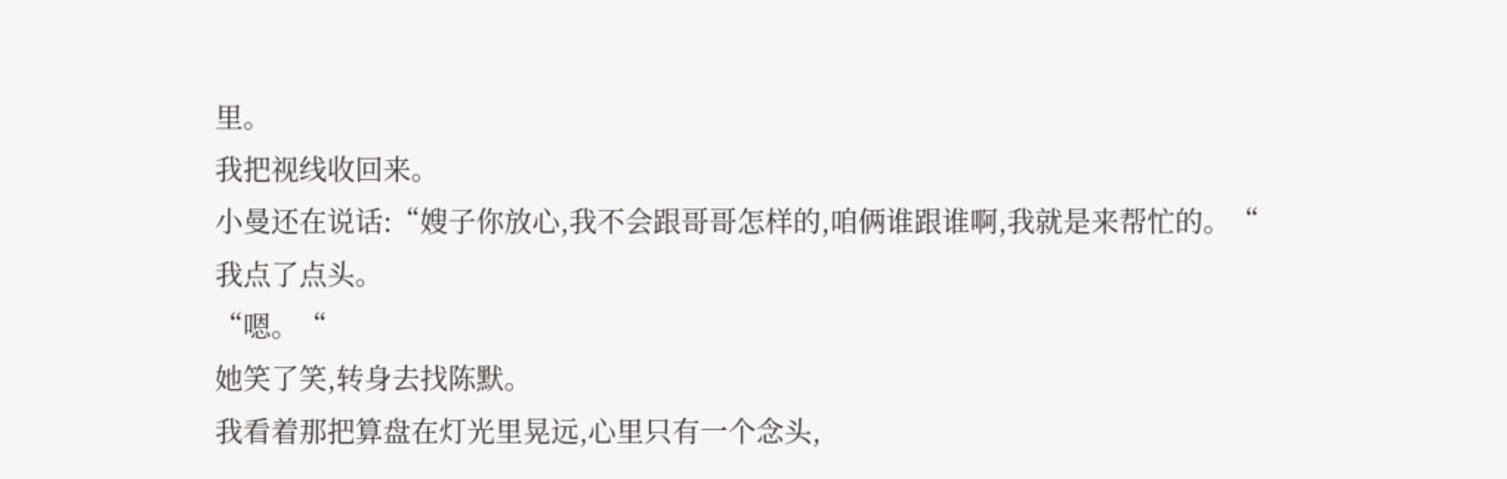里。
我把视线收回来。
小曼还在说话:“嫂子你放心,我不会跟哥哥怎样的,咱俩谁跟谁啊,我就是来帮忙的。“
我点了点头。
“嗯。“
她笑了笑,转身去找陈默。
我看着那把算盘在灯光里晃远,心里只有一个念头,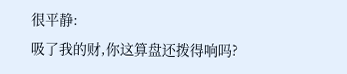很平静:
吸了我的财,你这算盘还拨得响吗?